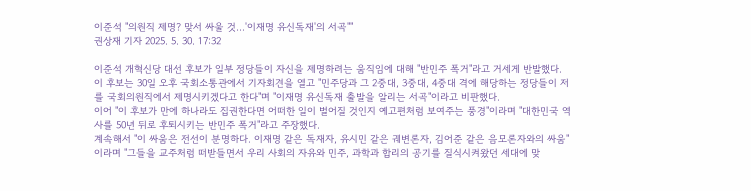이준석 "의원직 제명? 맞서 싸울 것…'이재명 유신독재'의 서곡""
권상재 기자 2025. 5. 30. 17:32

이준석 개혁신당 대선 후보가 일부 정당들이 자신을 제명하려는 움직임에 대해 "반민주 폭거"라고 거세게 반발했다.
이 후보는 30일 오후 국회소통관에서 기자회견을 열고 "민주당과 그 2중대, 3중대, 4중대 격에 해당하는 정당들이 저를 국회의원직에서 제명시키겠다고 한다"며 "이재명 유신독재 출발을 알리는 서곡"이라고 비판했다.
이어 "이 후보가 만에 하나라도 집권한다면 어떠한 일이 벌어질 것인지 예고편처럼 보여주는 풍경"이라며 "대한민국 역사를 50년 뒤로 후퇴시키는 반민주 폭거"라고 주장했다.
계속해서 "이 싸움은 전선이 분명하다. 이재명 같은 독재자, 유시민 같은 궤변론자, 김어준 같은 음모론자와의 싸움"이라며 "그들을 교주처럼 떠받들면서 우리 사회의 자유와 민주, 과학과 합리의 공기를 질식시켜왔던 세대에 맞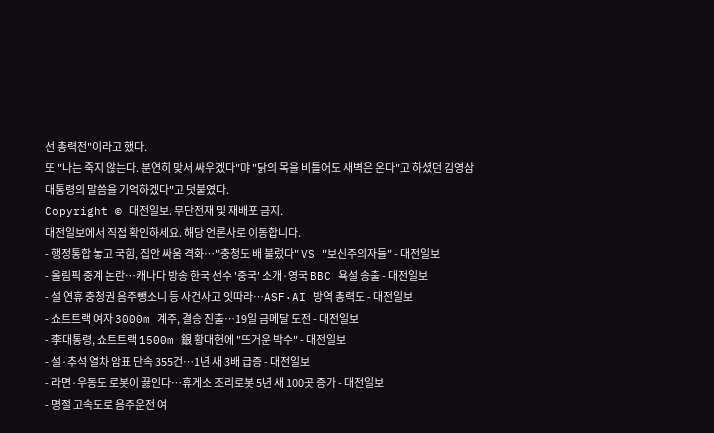선 총력전"이라고 했다.
또 "나는 죽지 않는다. 분연히 맞서 싸우겠다"먀 "닭의 목을 비틀어도 새벽은 온다"고 하셨던 김영삼 대통령의 말씀을 기억하겠다"고 덧붙였다.
Copyright © 대전일보. 무단전재 및 재배포 금지.
대전일보에서 직접 확인하세요. 해당 언론사로 이동합니다.
- 행정통합 놓고 국힘, 집안 싸움 격화…"충청도 배 불렀다" VS "보신주의자들" - 대전일보
- 올림픽 중계 논란…캐나다 방송 한국 선수 '중국' 소개·영국 BBC 욕설 송출 - 대전일보
- 설 연휴 충청권 음주뺑소니 등 사건사고 잇따라…ASF·AI 방역 총력도 - 대전일보
- 쇼트트랙 여자 3000m 계주, 결승 진출…19일 금메달 도전 - 대전일보
- 李대통령, 쇼트트랙 1500m 銀 황대헌에 "뜨거운 박수" - 대전일보
- 설·추석 열차 암표 단속 355건…1년 새 3배 급증 - 대전일보
- 라면·우동도 로봇이 끓인다…휴게소 조리로봇 5년 새 100곳 증가 - 대전일보
- 명절 고속도로 음주운전 여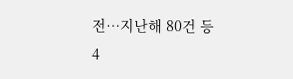전…지난해 80건 등 4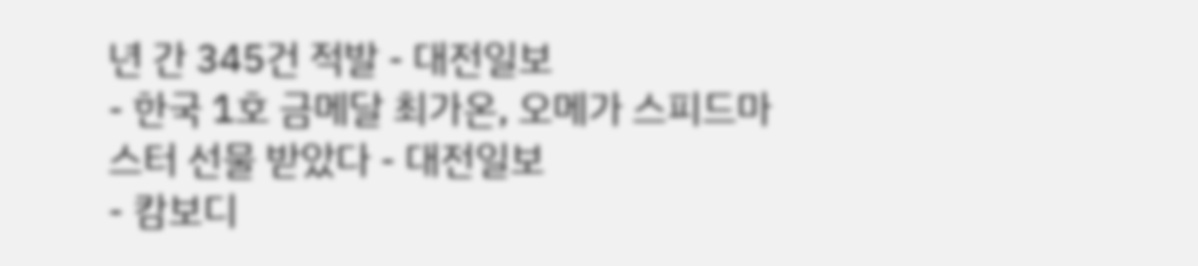년 간 345건 적발 - 대전일보
- 한국 1호 금메달 최가온, 오메가 스피드마스터 선물 받았다 - 대전일보
- 캄보디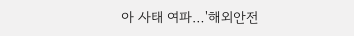아 사태 여파…'해외안전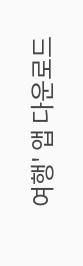여행' 앱 다운로드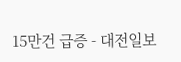15만건 급증 - 대전일보